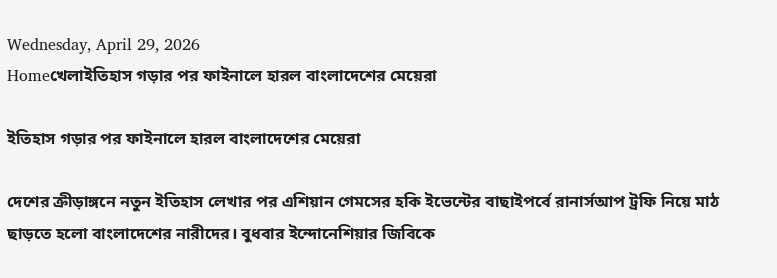Wednesday, April 29, 2026
Homeখেলাইতিহাস গড়ার পর ফাইনালে হারল বাংলাদেশের মেয়েরা

ইতিহাস গড়ার পর ফাইনালে হারল বাংলাদেশের মেয়েরা

দেশের ক্রীড়াঙ্গনে নতুন ইতিহাস লেখার পর এশিয়ান গেমসের হকি ইভেন্টের বাছাইপর্বে রানার্সআপ ট্রফি নিয়ে মাঠ ছাড়তে হলো বাংলাদেশের নারীদের। বুধবার ইন্দোনেশিয়ার জিবিকে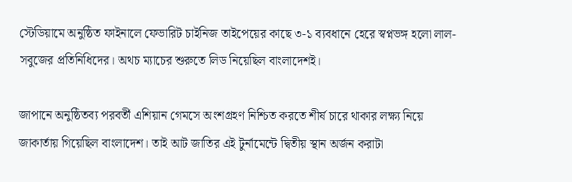স্টেডিয়ামে অনুষ্ঠিত ফাইনালে ফেভারিট চাইনিজ তাইপেয়ের কাছে ৩-১ ব্যবধানে হেরে স্বপ্নভঙ্গ হলো লাল-সবুজের প্রতিনিধিদের। অথচ ম্যাচের শুরুতে লিড নিয়েছিল বাংলাদেশই।

জাপানে অনুষ্ঠিতব্য পরবর্তী এশিয়ান গেমসে অংশগ্রহণ নিশ্চিত করতে শীর্ষ চারে থাকার লক্ষ্য নিয়ে জাকার্তায় গিয়েছিল বাংলাদেশ। তাই আট জাতির এই টুর্নামেন্টে দ্বিতীয় স্থান অর্জন করাটা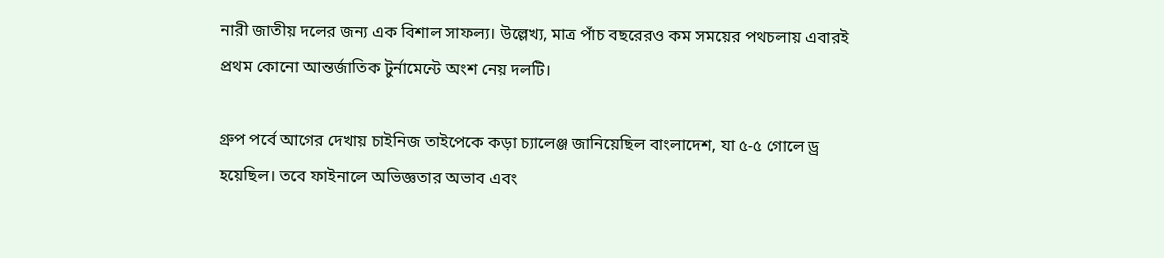নারী জাতীয় দলের জন্য এক বিশাল সাফল্য। উল্লেখ্য, মাত্র পাঁচ বছরেরও কম সময়ের পথচলায় এবারই প্রথম কোনো আন্তর্জাতিক টুর্নামেন্টে অংশ নেয় দলটি।

গ্রুপ পর্বে আগের দেখায় চাইনিজ তাইপেকে কড়া চ্যালেঞ্জ জানিয়েছিল বাংলাদেশ, যা ৫-৫ গোলে ড্র হয়েছিল। তবে ফাইনালে অভিজ্ঞতার অভাব এবং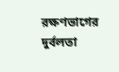রক্ষণভাগের দুর্বলতা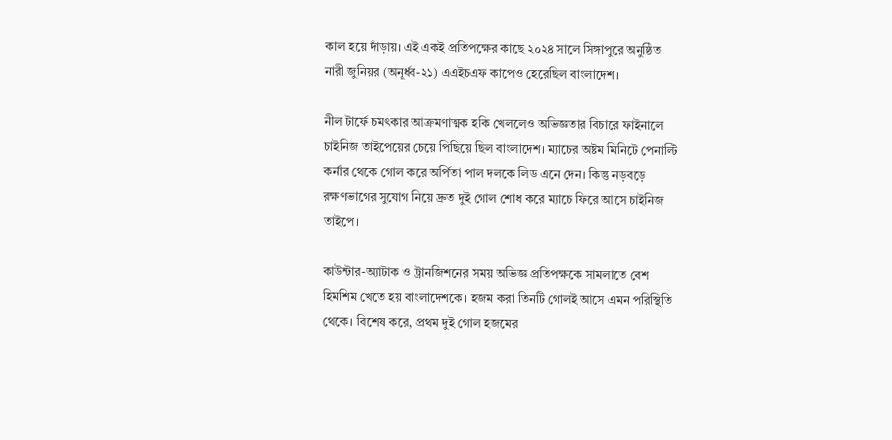কাল হয়ে দাঁড়ায়। এই একই প্রতিপক্ষের কাছে ২০২৪ সালে সিঙ্গাপুরে অনুষ্ঠিত নারী জুনিয়র (অনূর্ধ্ব-২১) এএইচএফ কাপেও হেরেছিল বাংলাদেশ।

নীল টার্ফে চমৎকার আক্রমণাত্মক হকি খেললেও অভিজ্ঞতার বিচারে ফাইনালে চাইনিজ তাইপেয়ের চেয়ে পিছিয়ে ছিল বাংলাদেশ। ম্যাচের অষ্টম মিনিটে পেনাল্টি কর্নার থেকে গোল করে অর্পিতা পাল দলকে লিড এনে দেন। কিন্তু নড়বড়ে রক্ষণভাগের সুযোগ নিয়ে দ্রুত দুই গোল শোধ করে ম্যাচে ফিরে আসে চাইনিজ তাইপে।

কাউন্টার-অ্যাটাক ও ট্রানজিশনের সময় অভিজ্ঞ প্রতিপক্ষকে সামলাতে বেশ হিমশিম খেতে হয় বাংলাদেশকে। হজম করা তিনটি গোলই আসে এমন পরিস্থিতি থেকে। বিশেষ করে, প্রথম দুই গোল হজমের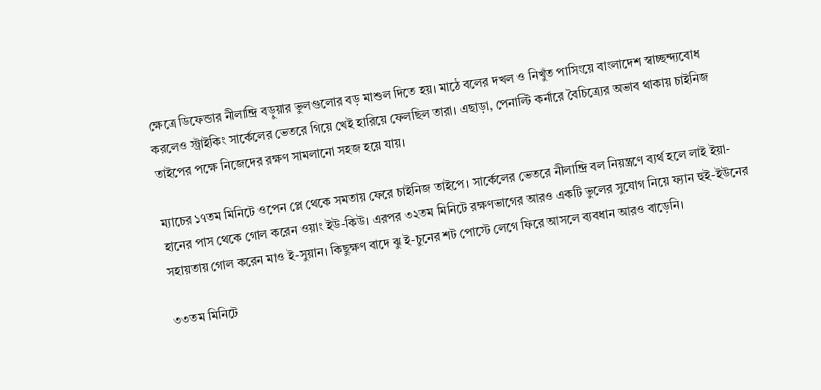ক্ষেত্রে ডিফেন্ডার নীলান্দ্রি বড়ুয়ার ভুলগুলোর বড় মাশুল দিতে হয়। মাঠে বলের দখল ও নিখুঁত পাসিংয়ে বাংলাদেশ স্বাচ্ছন্দ্যবোধ করলেও স্ট্রাইকিং সার্কেলের ভেতরে গিয়ে খেই হারিয়ে ফেলছিল তারা। এছাড়া, পেনাল্টি কর্নারে বৈচিত্র্যের অভাব থাকায় চাইনিজ তাইপের পক্ষে নিজেদের রক্ষণ সামলানো সহজ হয়ে যায়।

ম্যাচের ১৭তম মিনিটে ওপেন প্লে থেকে সমতায় ফেরে চাইনিজ তাইপে। সার্কেলের ভেতরে নীলান্দ্রি বল নিয়ন্ত্রণে ব্যর্থ হলে লাই ইয়া-হানের পাস থেকে গোল করেন ওয়াং ইউ-কিউ। এরপর ৩২তম মিনিটে রক্ষণভাগের আরও একটি ভুলের সুযোগ নিয়ে ফ্যান হুই-ইউনের সহায়তায় গোল করেন মাও ই-সুয়ান। কিছুক্ষণ বাদে ঝু ই-চুনের শট পোস্টে লেগে ফিরে আসলে ব্যবধান আরও বাড়েনি।

৩৩তম মিনিটে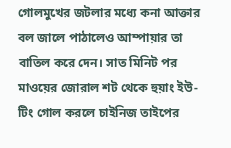গোলমুখের জটলার মধ্যে কনা আক্তার বল জালে পাঠালেও আম্পায়ার তা বাতিল করে দেন। সাত মিনিট পর মাওয়ের জোরাল শট থেকে হুয়াং ইউ-টিং গোল করলে চাইনিজ তাইপের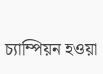চ্যাম্পিয়ন হওয়া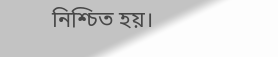নিশ্চিত হয়।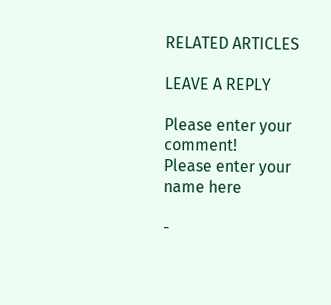RELATED ARTICLES

LEAVE A REPLY

Please enter your comment!
Please enter your name here

-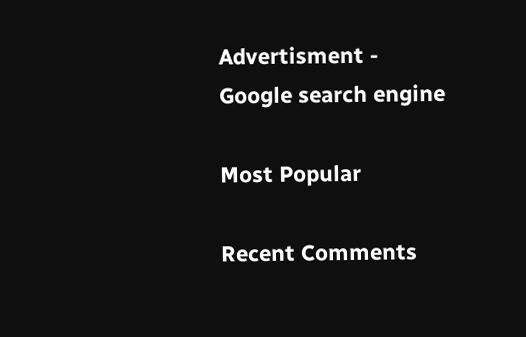Advertisment -
Google search engine

Most Popular

Recent Comments